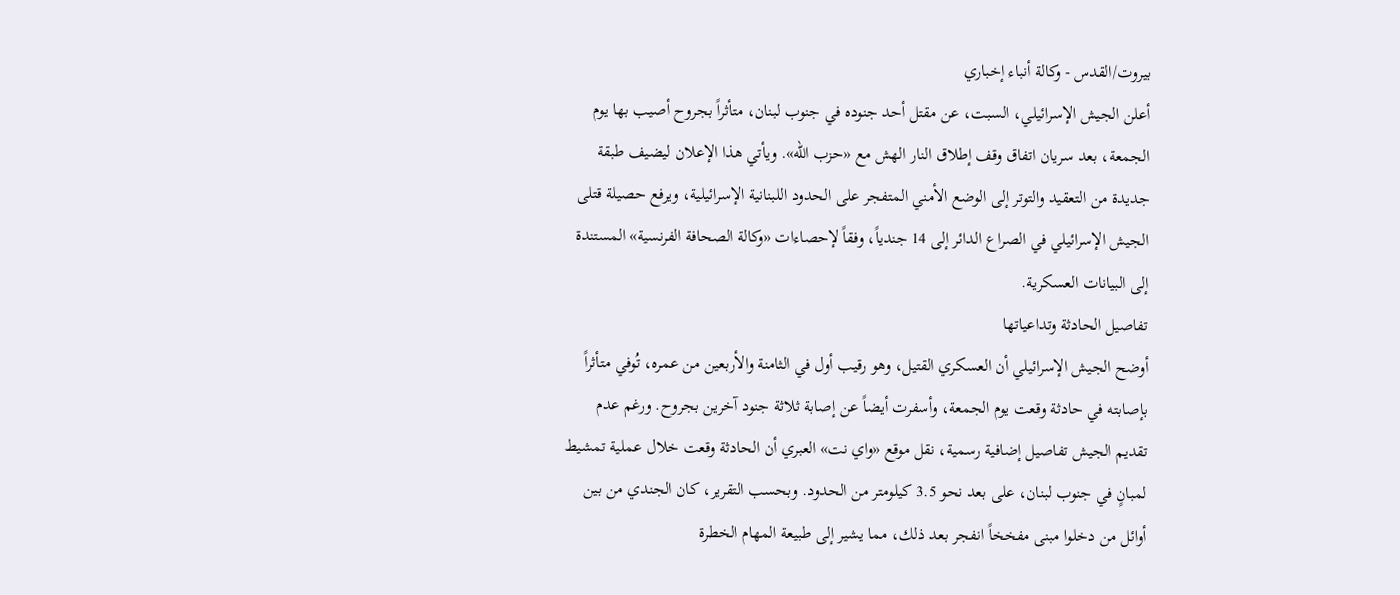بيروت/القدس - وكالة أنباء إخباري
أعلن الجيش الإسرائيلي، السبت، عن مقتل أحد جنوده في جنوب لبنان، متأثراً بجروح أصيب بها يوم الجمعة، بعد سريان اتفاق وقف إطلاق النار الهش مع «حزب الله». ويأتي هذا الإعلان ليضيف طبقة جديدة من التعقيد والتوتر إلى الوضع الأمني المتفجر على الحدود اللبنانية الإسرائيلية، ويرفع حصيلة قتلى الجيش الإسرائيلي في الصراع الدائر إلى 14 جندياً، وفقاً لإحصاءات «وكالة الصحافة الفرنسية» المستندة إلى البيانات العسكرية.
تفاصيل الحادثة وتداعياتها
أوضح الجيش الإسرائيلي أن العسكري القتيل، وهو رقيب أول في الثامنة والأربعين من عمره، تُوفي متأثراً بإصابته في حادثة وقعت يوم الجمعة، وأسفرت أيضاً عن إصابة ثلاثة جنود آخرين بجروح. ورغم عدم تقديم الجيش تفاصيل إضافية رسمية، نقل موقع «واي نت» العبري أن الحادثة وقعت خلال عملية تمشيط لمبانٍ في جنوب لبنان، على بعد نحو 3.5 كيلومتر من الحدود. وبحسب التقرير، كان الجندي من بين أوائل من دخلوا مبنى مفخخاً انفجر بعد ذلك، مما يشير إلى طبيعة المهام الخطرة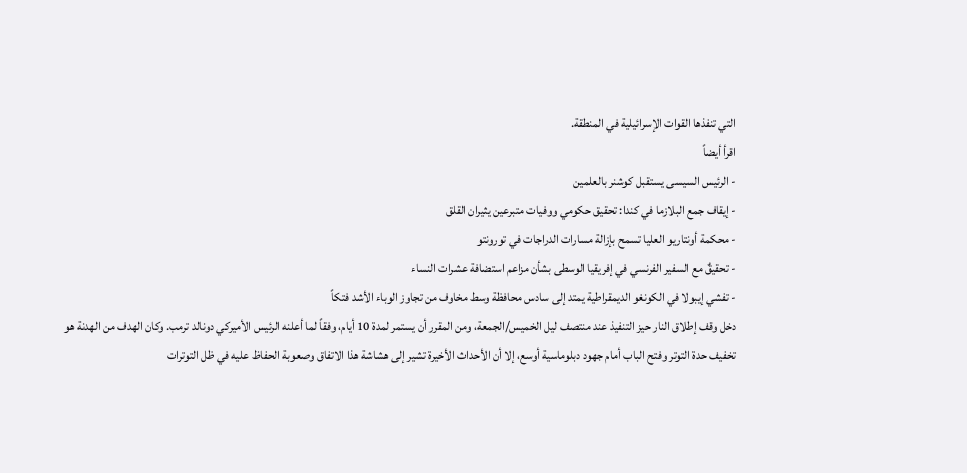التي تنفذها القوات الإسرائيلية في المنطقة.
اقرأ أيضاً
- الرئيس السيسى يستقبل كوشنر بالعلمين
- إيقاف جمع البلازما في كندا: تحقيق حكومي ووفيات متبرعين يثيران القلق
- محكمة أونتاريو العليا تسمح بإزالة مسارات الدراجات في تورونتو
- تحقيقٌ مع السفير الفرنسي في إفريقيا الوسطى بشأن مزاعم استضافة عشرات النساء
- تفشي إيبولا في الكونغو الديمقراطية يمتد إلى سادس محافظة وسط مخاوف من تجاوز الوباء الأشد فتكاً
دخل وقف إطلاق النار حيز التنفيذ عند منتصف ليل الخميس/الجمعة، ومن المقرر أن يستمر لمدة 10 أيام، وفقاً لما أعلنه الرئيس الأميركي دونالد ترمب. وكان الهدف من الهدنة هو تخفيف حدة التوتر وفتح الباب أمام جهود دبلوماسية أوسع، إلا أن الأحداث الأخيرة تشير إلى هشاشة هذا الاتفاق وصعوبة الحفاظ عليه في ظل التوترات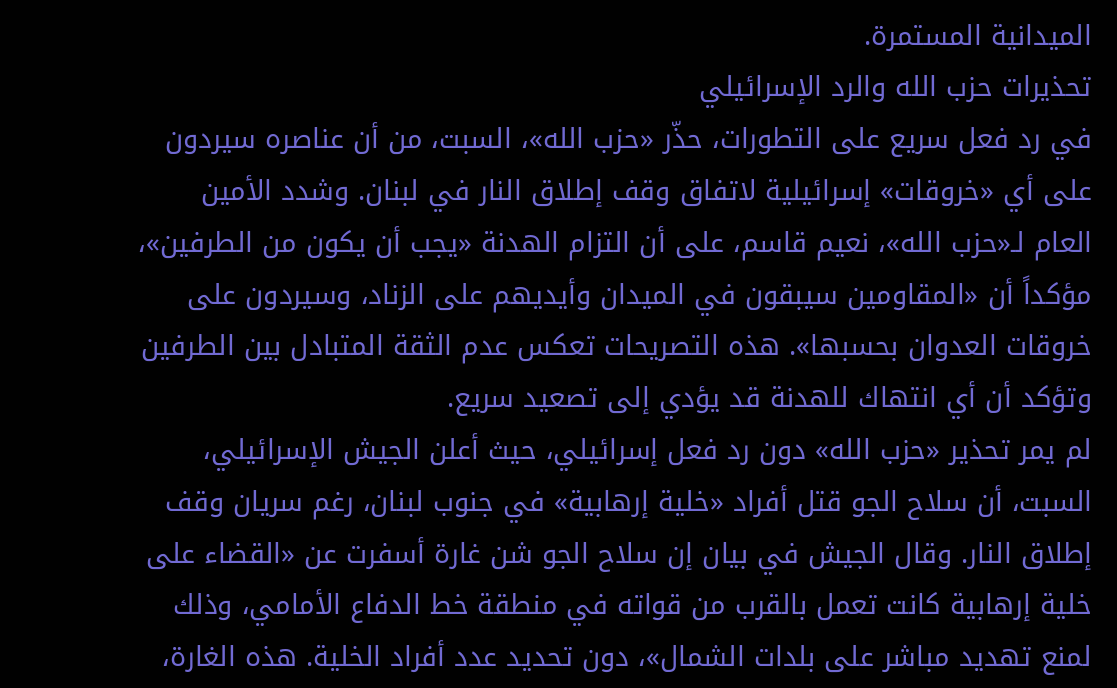الميدانية المستمرة.
تحذيرات حزب الله والرد الإسرائيلي
في رد فعل سريع على التطورات، حذّر «حزب الله»، السبت، من أن عناصره سيردون على أي «خروقات» إسرائيلية لاتفاق وقف إطلاق النار في لبنان. وشدد الأمين العام لـ«حزب الله»، نعيم قاسم، على أن التزام الهدنة «يجب أن يكون من الطرفين»، مؤكداً أن «المقاومين سيبقون في الميدان وأيديهم على الزناد، وسيردون على خروقات العدوان بحسبها». هذه التصريحات تعكس عدم الثقة المتبادل بين الطرفين وتؤكد أن أي انتهاك للهدنة قد يؤدي إلى تصعيد سريع.
لم يمر تحذير «حزب الله» دون رد فعل إسرائيلي، حيث أعلن الجيش الإسرائيلي، السبت، أن سلاح الجو قتل أفراد «خلية إرهابية» في جنوب لبنان، رغم سريان وقف إطلاق النار. وقال الجيش في بيان إن سلاح الجو شن غارة أسفرت عن «القضاء على خلية إرهابية كانت تعمل بالقرب من قواته في منطقة خط الدفاع الأمامي، وذلك لمنع تهديد مباشر على بلدات الشمال»، دون تحديد عدد أفراد الخلية. هذه الغارة،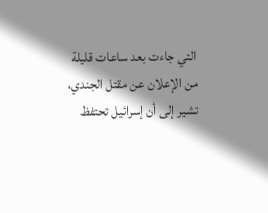التي جاءت بعد ساعات قليلة من الإعلان عن مقتل الجندي، تشير إلى أن إسرائيل تحتفظ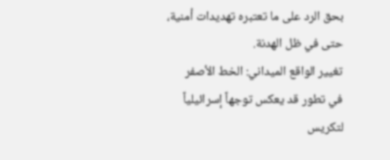بحق الرد على ما تعتبره تهديدات أمنية، حتى في ظل الهدنة.
تغيير الواقع الميداني: الخط الأصفر
في تطور قد يعكس توجهاً إسرائيلياً لتكريس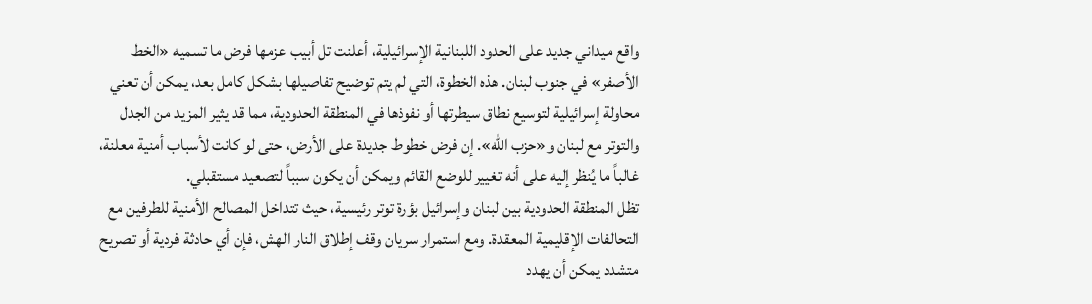واقع ميداني جديد على الحدود اللبنانية الإسرائيلية، أعلنت تل أبيب عزمها فرض ما تسميه «الخط الأصفر» في جنوب لبنان. هذه الخطوة، التي لم يتم توضيح تفاصيلها بشكل كامل بعد، يمكن أن تعني محاولة إسرائيلية لتوسيع نطاق سيطرتها أو نفوذها في المنطقة الحدودية، مما قد يثير المزيد من الجدل والتوتر مع لبنان و«حزب الله». إن فرض خطوط جديدة على الأرض، حتى لو كانت لأسباب أمنية معلنة، غالباً ما يُنظر إليه على أنه تغيير للوضع القائم ويمكن أن يكون سبباً لتصعيد مستقبلي.
تظل المنطقة الحدودية بين لبنان وإسرائيل بؤرة توتر رئيسية، حيث تتداخل المصالح الأمنية للطرفين مع التحالفات الإقليمية المعقدة. ومع استمرار سريان وقف إطلاق النار الهش، فإن أي حادثة فردية أو تصريح متشدد يمكن أن يهدد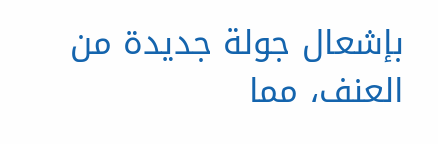بإشعال جولة جديدة من العنف، مما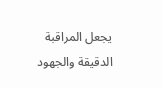يجعل المراقبة الدقيقة والجهود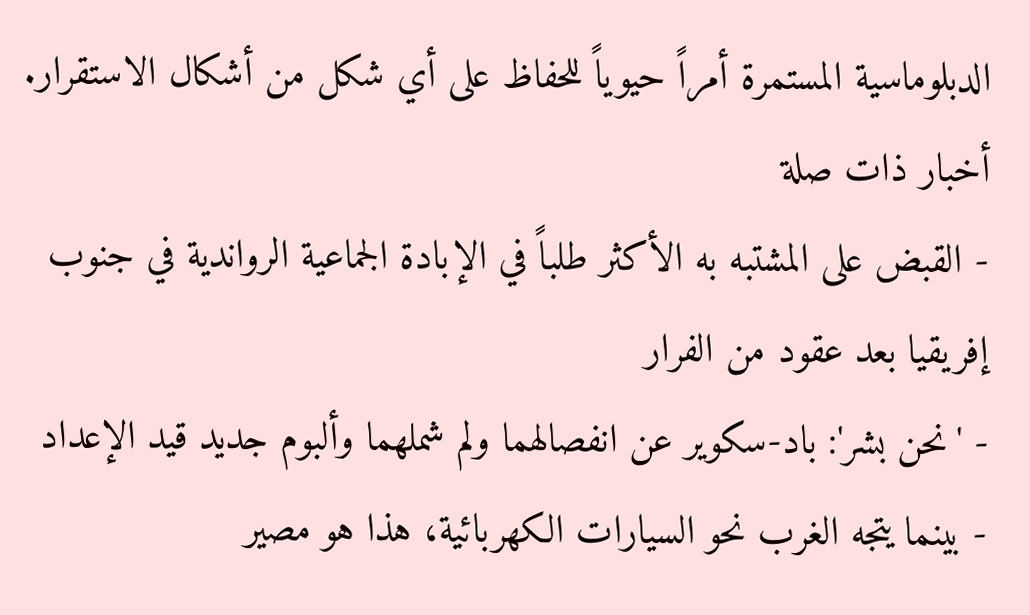الدبلوماسية المستمرة أمراً حيوياً للحفاظ على أي شكل من أشكال الاستقرار.
أخبار ذات صلة
- القبض على المشتبه به الأكثر طلباً في الإبادة الجماعية الرواندية في جنوب إفريقيا بعد عقود من الفرار
- 'نحن بشر': باد-سكوير عن انفصالهما ولم شملهما وألبوم جديد قيد الإعداد
- بينما يتجه الغرب نحو السيارات الكهربائية، هذا هو مصير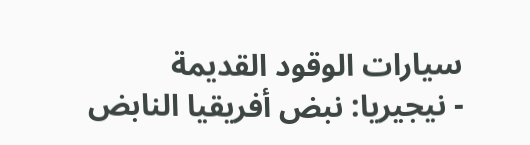سيارات الوقود القديمة
- نيجيريا: نبض أفريقيا النابض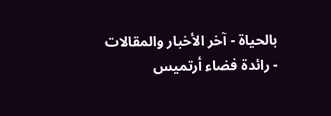بالحياة - آخر الأخبار والمقالات
- رائدة فضاء أرتميس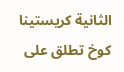الثانية كريستينا كوخ تطلق على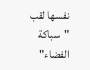نفسها لقب "سباكة الفضاء"